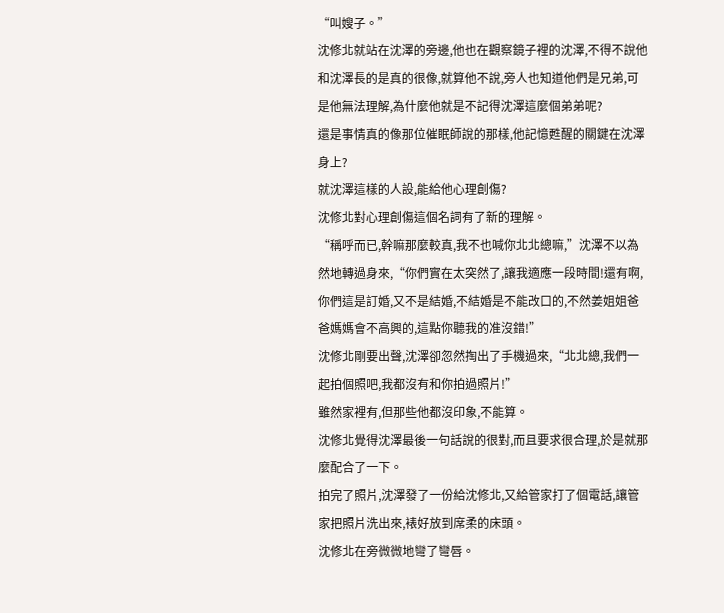“叫嫂子。”
沈修北就站在沈澤的旁邊,他也在觀察鏡子裡的沈澤,不得不說他和沈澤長的是真的很像,就算他不說,旁人也知道他們是兄弟,可是他無法理解,為什麼他就是不記得沈澤這麼個弟弟呢?
還是事情真的像那位催眠師說的那樣,他記憶甦醒的關鍵在沈澤身上?
就沈澤這樣的人設,能給他心理創傷?
沈修北對心理創傷這個名詞有了新的理解。
“稱呼而已,幹嘛那麼較真,我不也喊你北北總嘛,”沈澤不以為然地轉過身來,“你們實在太突然了,讓我適應一段時間!還有啊,你們這是訂婚,又不是結婚,不結婚是不能改口的,不然姜姐姐爸爸媽媽會不高興的,這點你聽我的准沒錯!”
沈修北剛要出聲,沈澤卻忽然掏出了手機過來,“北北總,我們一起拍個照吧,我都沒有和你拍過照片!”
雖然家裡有,但那些他都沒印象,不能算。
沈修北覺得沈澤最後一句話說的很對,而且要求很合理,於是就那麼配合了一下。
拍完了照片,沈澤發了一份給沈修北,又給管家打了個電話,讓管家把照片洗出來,裱好放到席柔的床頭。
沈修北在旁微微地彎了彎唇。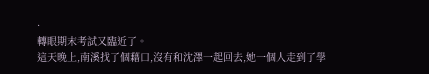·
轉眼期末考試又臨近了。
這天晚上,南溪找了個藉口,沒有和沈澤一起回去,她一個人走到了學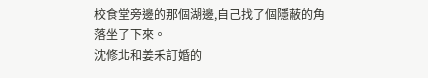校食堂旁邊的那個湖邊,自己找了個隱蔽的角落坐了下來。
沈修北和姜禾訂婚的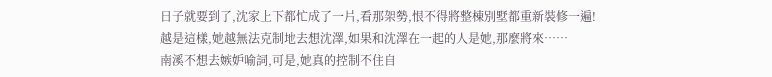日子就要到了,沈家上下都忙成了一片,看那架勢,恨不得將整棟別墅都重新裝修一遍!
越是這樣,她越無法克制地去想沈澤,如果和沈澤在一起的人是她,那麼將來……
南溪不想去嫉妒喻詞,可是,她真的控制不住自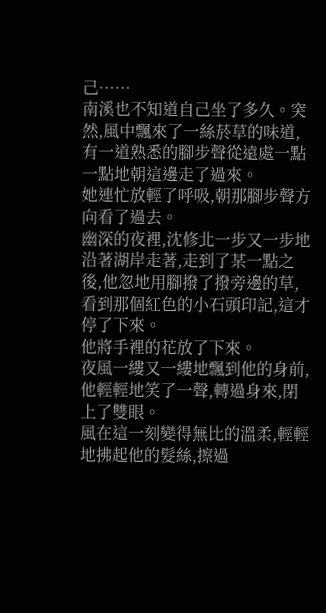己……
南溪也不知道自己坐了多久。突然,風中飄來了一絲菸草的味道,有一道熟悉的腳步聲從遠處一點一點地朝這邊走了過來。
她連忙放輕了呼吸,朝那腳步聲方向看了過去。
幽深的夜裡,沈修北一步又一步地沿著湖岸走著,走到了某一點之後,他忽地用腳撥了撥旁邊的草,看到那個紅色的小石頭印記,這才停了下來。
他將手裡的花放了下來。
夜風一縷又一縷地飄到他的身前,他輕輕地笑了一聲,轉過身來,閉上了雙眼。
風在這一刻變得無比的溫柔,輕輕地拂起他的髮絲,擦過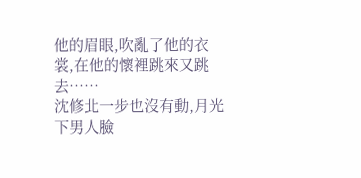他的眉眼,吹亂了他的衣裳,在他的懷裡跳來又跳去……
沈修北一步也沒有動,月光下男人臉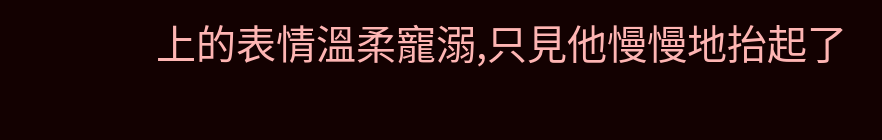上的表情溫柔寵溺,只見他慢慢地抬起了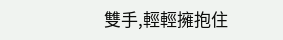雙手,輕輕擁抱住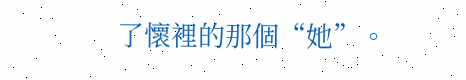了懷裡的那個“她”。